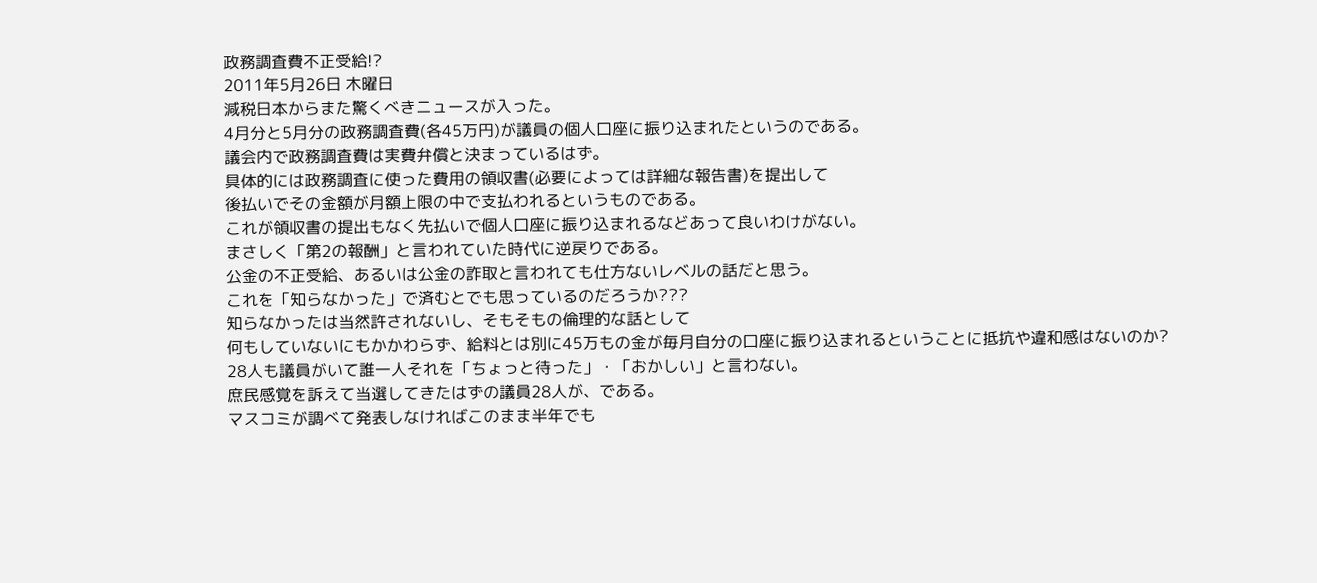政務調査費不正受給!?
2011年5月26日 木曜日
減税日本からまた驚くべきニュースが入った。
4月分と5月分の政務調査費(各45万円)が議員の個人口座に振り込まれたというのである。
議会内で政務調査費は実費弁償と決まっているはず。
具体的には政務調査に使った費用の領収書(必要によっては詳細な報告書)を提出して
後払いでその金額が月額上限の中で支払われるというものである。
これが領収書の提出もなく先払いで個人口座に振り込まれるなどあって良いわけがない。
まさしく「第2の報酬」と言われていた時代に逆戻りである。
公金の不正受給、あるいは公金の詐取と言われても仕方ないレベルの話だと思う。
これを「知らなかった」で済むとでも思っているのだろうか???
知らなかったは当然許されないし、そもそもの倫理的な話として
何もしていないにもかかわらず、給料とは別に45万もの金が毎月自分の口座に振り込まれるということに抵抗や違和感はないのか?
28人も議員がいて誰一人それを「ちょっと待った」・「おかしい」と言わない。
庶民感覚を訴えて当選してきたはずの議員28人が、である。
マスコミが調べて発表しなければこのまま半年でも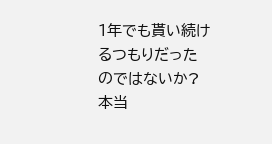1年でも貰い続けるつもりだったのではないか?
本当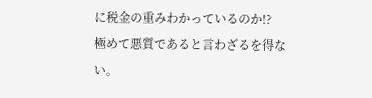に税金の重みわかっているのか!?
極めて悪質であると言わざるを得ない。